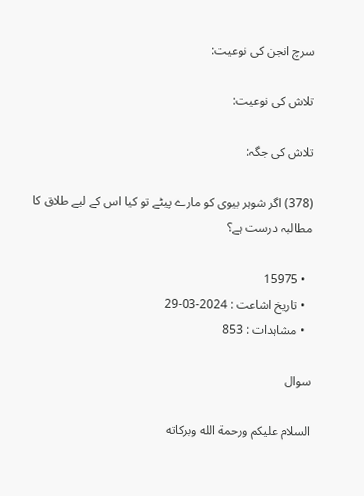سرچ انجن کی نوعیت:

تلاش کی نوعیت:

تلاش کی جگہ:

(378) اگر شوہر بیوی کو مارے پیٹے تو کیا اس کے لیے طلاق کا مطالبہ درست ہے؟

  • 15975
  • تاریخ اشاعت : 2024-03-29
  • مشاہدات : 853

سوال

السلام عليكم ورحمة الله وبركاته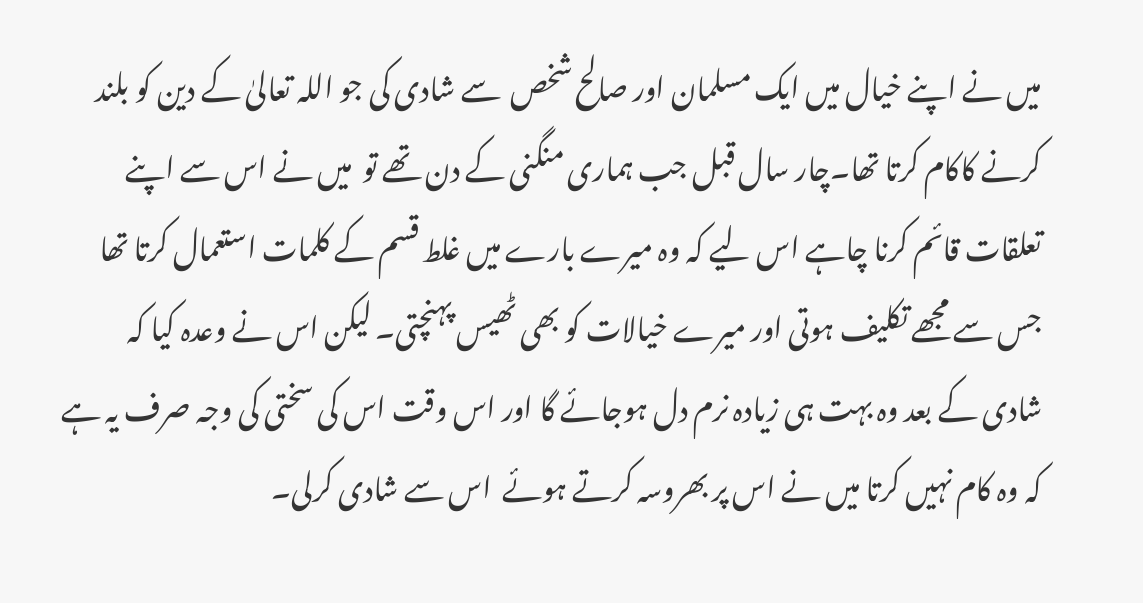میں نے اپنے خیال میں ایک مسلمان اور صالح شخص  سے شادی کی جو اللہ تعالیٰ کے دین کو بلند کرنے کاکام کرتا تھا۔چار سال قبل جب ہماری منگنی کے دن تھے تو  میں نے اس سے اپنے تعلقات قائم کرنا چاہے اس لیے کہ وہ میرے بارے میں غلط قسم کے کلمات استعمال کرتا تھا جس سے مجھے تکلیف ہوتی اور میرے خیالات کو بھی ٹھیس پہنچتی۔ لیکن اس نے وعدہ کیا کہ شادی کے بعد وہ بہت ہی زیادہ نرم دل ہوجائے گا اور اس وقت اس کی سختی کی وجہ صرف یہ ہے کہ وہ کام نہیں کرتا میں نے اس پر بھروسہ کرتے ہوئے  اس سے شادی کرلی۔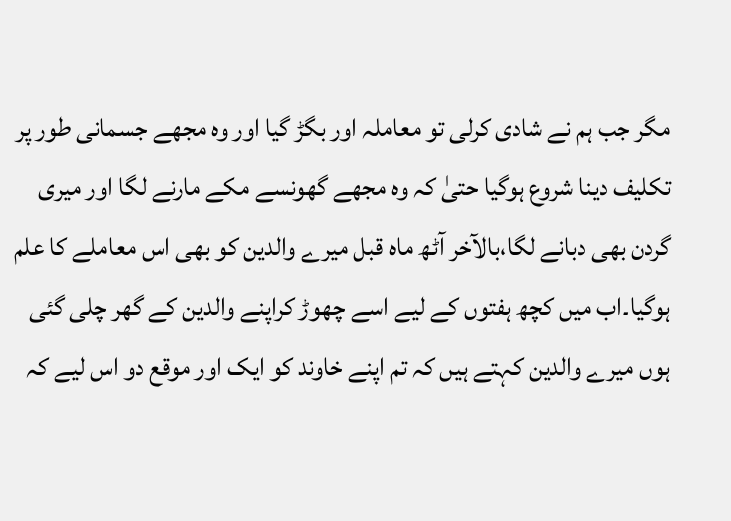مگر جب ہم نے شادی کرلی تو معاملہ اور بگڑ گیا اور وہ مجھے جسمانی طور پر تکلیف دینا شروع ہوگیا حتیٰ کہ وہ مجھے گھونسے مکے مارنے لگا اور میری گردن بھی دبانے لگا،بالآخر آٹھ ماہ قبل میرے والدین کو بھی اس معاملے کا علم ہوگیا۔اب میں کچھ ہفتوں کے لیے اسے چھوڑ کراپنے والدین کے گھر چلی گئی ہوں میرے والدین کہتے ہیں کہ تم اپنے خاوند کو ایک اور موقع دو اس لیے کہ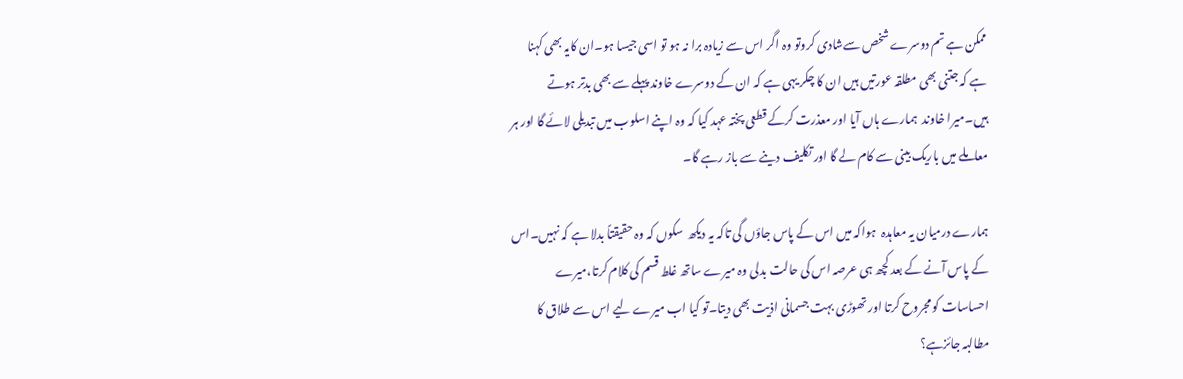ممکن ہے تم دوسرے شخص سےشادی کروتو وہ اگر اس سے زیادہ برا نہ ہو تو اسی جیسا ہو۔ان کایہ بھی کہنا ہے کہ جتنی بھی مطلقہ عورتیں ہیں ان کا چکر یہی ہے کہ ان کے دوسرے خاوند پہلے سے بھی بدتر ہوتے ہیں۔میرا خاوند  ہمارے ہاں آیا اور معذرت کرکے قطعی پختہ عہد کیا کہ وہ اپنے اسلوب میں تبدیلی لائے گا اور ہر معاملے میں باریک بینی سے کام لے گا اور تکلیف دینے سے باز رہے گا۔

ہمارے درمیان یہ معاہدہ  ہواکہ میں اس کے پاس جاؤں گی تاکہ یہ دیکھ  سکوں کہ وہ حقیقتاً بدلا ہے کہ نہیں۔اس کے پاس آنے کے بعد کچھ ہی عرصہ اس کی حالت بدلی وہ میرے ساتھ غلط قسم کی کلام کرتا،میرے احساسات کو مجروح کرتا اور تھوڑی بہت جسمانی اذیت بھی دیتا۔تو کیا اب میرے لیے اس سے طلاق کا مطالبہ جائزہے؟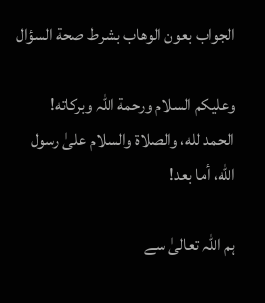الجواب بعون الوهاب بشرط صحة السؤال

وعلیکم السلام ورحمة اللہ وبرکاته!
الحمد لله، والصلاة والسلام علىٰ رسول الله، أما بعد!

ہم اللہ تعالیٰ سے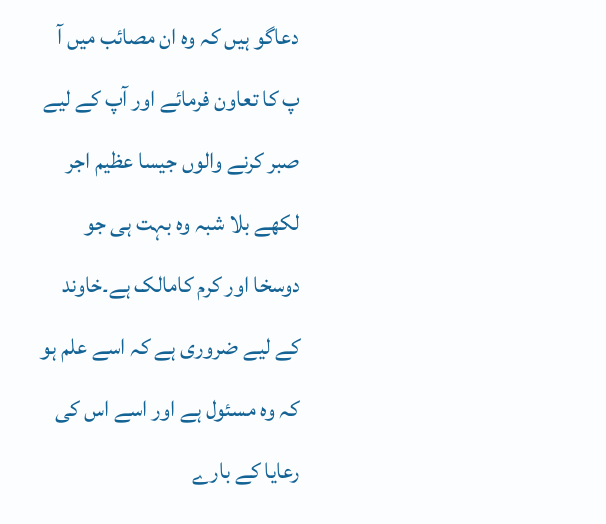دعاگو ہیں کہ وہ ان مصائب میں آ پ کا تعاون فرمائے اور آپ کے لیے صبر کرنے والوں جیسا عظیم اجر لکھے بلا شبہ وہ بہت ہی جو دوسخا اور کرم کامالک ہے۔خاوند کے لیے ضروری ہے کہ اسے علم ہو کہ وہ مسئول ہے اور اسے اس کی رعایا کے بارے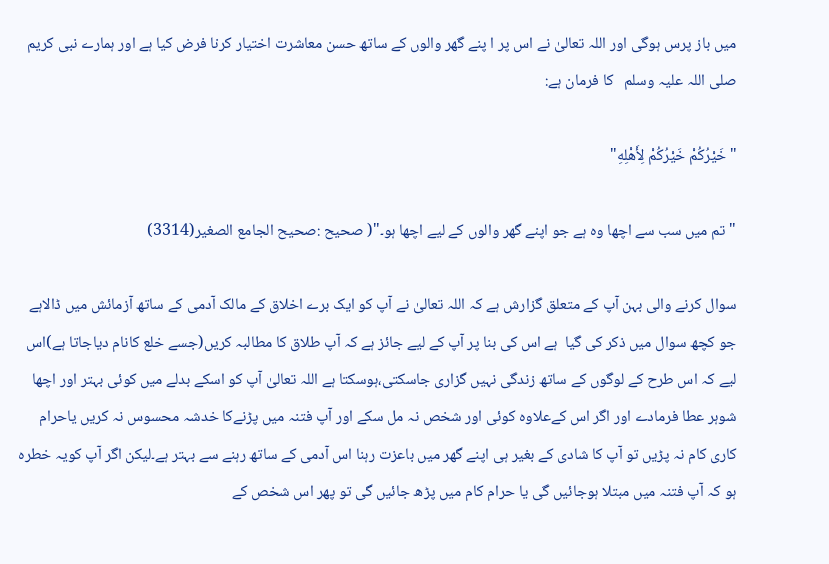میں باز پرس ہوگی اور اللہ تعالیٰ نے اس پر ا پنے گھر والوں کے ساتھ حسن معاشرت اختیار کرنا فرض کیا ہے اور ہمارے نبی کریم صلی اللہ علیہ وسلم   کا فرمان ہے:

"خَيْرُكُمْ خَيْرُكُمْ لِأَهْلِهِ"

"تم میں سب سے اچھا وہ ہے جو اپنے گھر والوں کے لیے اچھا ہو۔"( صحیح :صحیح الجامع الصغیر(3314)

سوال کرنے والی بہن آپ کے متعلق گزارش ہے کہ اللہ تعالیٰ نے آپ کو ایک برے اخلاق کے مالک آدمی کے ساتھ آزمائش میں ڈالاہے جو کچھ سوال میں ذکر کی گیا  ہے اس کی بنا پر آپ کے لیے جائز ہے کہ آپ طلاق کا مطالبہ کریں(جسے خلع کانام دیاجاتا ہے)اس لیے کہ اس طرح کے لوگوں کے ساتھ زندگی نہیں گزاری جاسکتی،ہوسکتا ہے اللہ تعالیٰ آپ کو اسکے بدلے میں کوئی بہتر اور اچھا شوہر عطا فرمادے اور اگر اس کےعلاوہ کوئی اور شخص نہ مل سکے اور آپ فتنہ میں پڑنےکا خدشہ محسوس نہ کریں یاحرام کاری کام نہ پڑیں تو آپ کا شادی کے بغیر ہی اپنے گھر میں باعزت رہنا اس آدمی کے ساتھ رہنے سے بہتر ہے۔لیکن اگر آپ کویہ خطرہ ہو کہ آپ فتنہ میں مبتلا ہوجائیں گی یا حرام کام میں پڑھ جائیں گی تو پھر اس شخص کے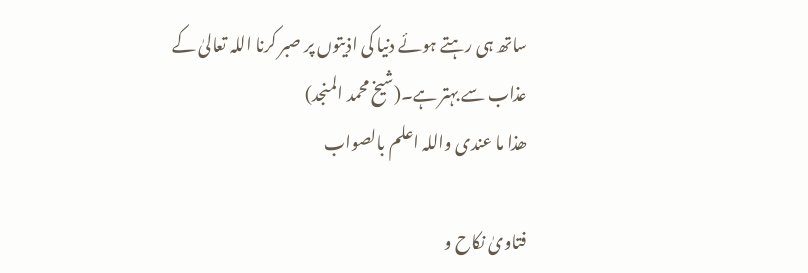ساتھ ہی رہتے ہوئے دنیا کی اذیتوں پر صبر کرنا اللہ تعالیٰ کے عذاب سے بہتر ہے۔(شیخ محمد المنجد)
ھذا ما عندی واللہ اعلم بالصواب

فتاویٰ نکاح و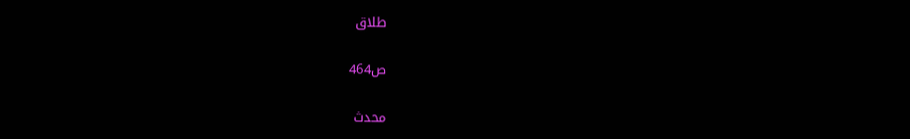طلاق

ص464

محدث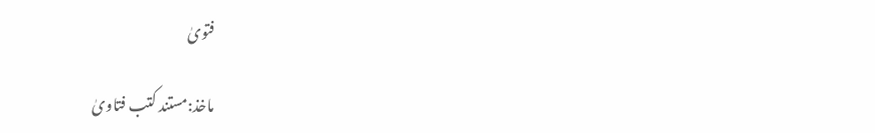فتویٰ

ماخذ:مستند کتب فتاویٰ